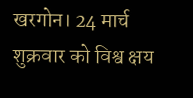खरगोन। 24 मार्च शुक्रवार को विश्व क्षय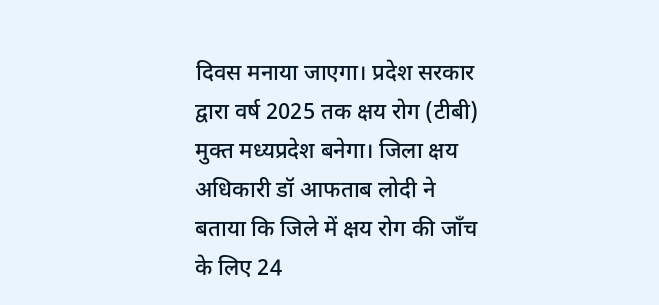दिवस मनाया जाएगा। प्रदेश सरकार द्वारा वर्ष 2025 तक क्षय रोग (टीबी) मुक्त मध्यप्रदेश बनेगा। जिला क्षय अधिकारी डॉ आफताब लोदी ने बताया कि जिले में क्षय रोग की जाँच के लिए 24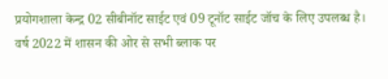प्रयोगशाला केन्द्र 02 सीबीनॉट साईट एवं 09 टूनॉट साईट जॉच के लिए उपलब्ध है। वर्ष 2022 में शासन की ओर से सभी ब्लाक पर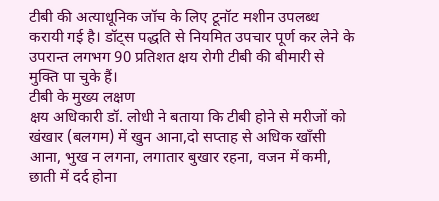टीबी की अत्याधूनिक जॉच के लिए टूनॉट मशीन उपलब्ध करायी गई है। डॉट्स पद्धति से नियमित उपचार पूर्ण कर लेने के उपरान्त लगभग 90 प्रतिशत क्षय रोगी टीबी की बीमारी से मुक्ति पा चुके हैं।
टीबी के मुख्य लक्षण
क्षय अधिकारी डॉ. लोधी ने बताया कि टीबी होने से मरीजों को खंखार (बलगम) में खुन आना,दो सप्ताह से अधिक खाँसी आना, भुख न लगना, लगातार बुखार रहना, वजन में कमी, छाती में दर्द होना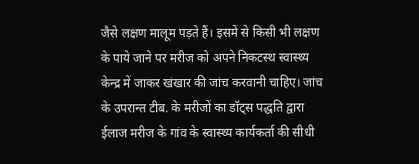जैसे लक्षण मालूम पड़ते हैं। इसमें से किसी भी लक्षण के पाये जाने पर मरीज को अपने निकटस्थ स्वास्थ्य केन्द्र में जाकर खंखार की जांच करवानी चाहिए। जांच के उपरान्त टीब. के मरीजों का डॉट्स पद्धति द्वारा ईलाज मरीज के गांव के स्वास्थ्य कार्यकर्ता की सीधी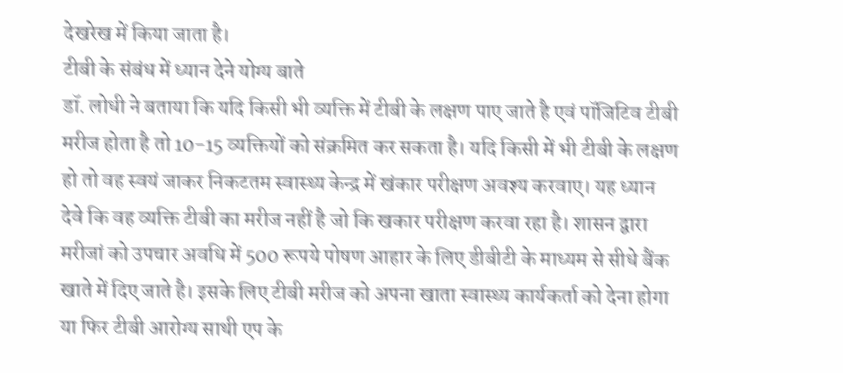देखरेख में किया जाता है।
टीबी के संबंध में ध्यान देने योग्य बाते
डॉ. लोधी ने बताया कि यदि किसी भी व्यक्ति में टीबी के लक्षण पाए जाते है एवं पॉजिटिव टीबी मरीज होता है तो 10-15 व्यक्तियों को संक्रमित कर सकता है। यदि किसी में भी टीबी के लक्षण हो तो वह स्वयं जाकर निकटतम स्वास्थ्य केन्द्र में खंकार परीक्षण अवश्य करवाए। यह ध्यान देवे कि वह व्यक्ति टीबी का मरीज नहीं है जो कि खकार परीक्षण करवा रहा है। शासन द्वारा मरीजां को उपचार अवधि में 500 रूपये पोषण आहार के लिए डीबीटी के माध्यम से सीधे बैंक खाते में दिए जाते है। इसके लिए टीबी मरीज को अपना खाता स्वास्थ्य कार्यकर्ता को देना होगा या फिर टीबी आरोग्य साथी एप के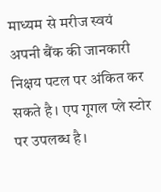माध्यम से मरीज स्वयं अपनी बैंक की जानकारी निक्षय पटल पर अंकित कर सकते है। एप गूगल प्ले स्टोर पर उपलब्ध है।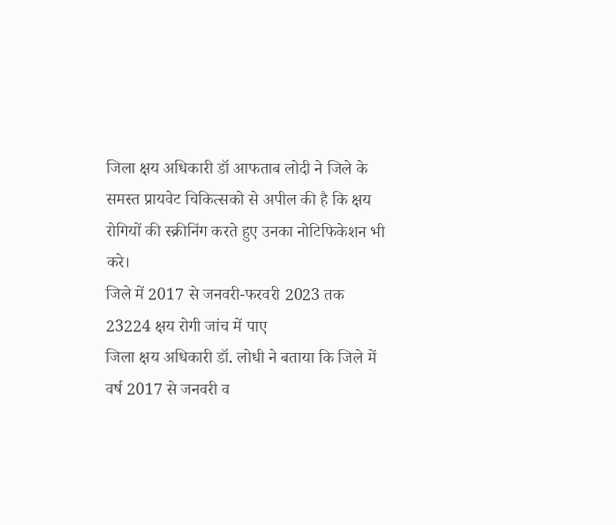जिला क्षय अधिकारी डॉ आफताब लोदी ने जिले के समस्त प्रायवेट चिकित्सको से अपील की है कि क्षय रोगियों की स्क्रीनिंग करते हुए उनका नोटिफिकेशन भी करे।
जिले में 2017 से जनवरी-फरवरी 2023 तक 23224 क्षय रोगी जांच में पाए
जिला क्षय अधिकारी डॉ. लोधी ने बताया कि जिले में वर्ष 2017 से जनवरी व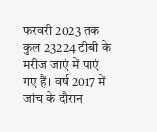फरवरी 2023 तक कुल 23224 टीबी के मरीज जाएं में पाएं गए हैं। वर्ष 2017 में जांच के दौरान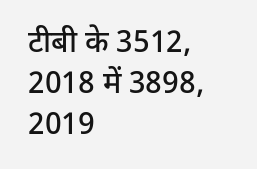टीबी के 3512, 2018 में 3898, 2019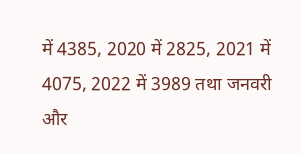में 4385, 2020 में 2825, 2021 में 4075, 2022 में 3989 तथा जनवरी और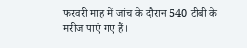फरवरी माह में जांच के दौरान 540 टीबी के मरीज पाएं गए हैं।